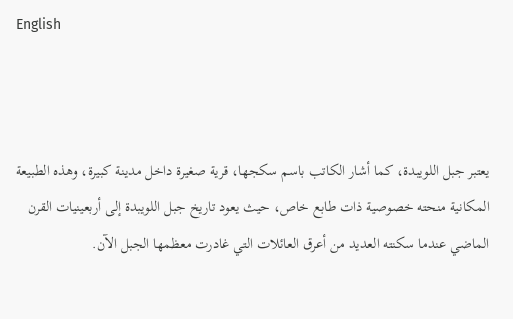English



يعتبر جبل اللويبدة، كما أشار الكاتب باسم سكجها، قرية صغيرة داخل مدينة كبيرة، وهذه الطبيعة المكانية منحته خصوصية ذات طابع خاص، حيث يعود تاريخ جبل اللويبدة إلى أربعينيات القرن الماضي عندما سكنته العديد من أعرق العائلات التي غادرت معظمها الجبل الآن.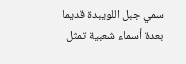سمي جبل اللويبدة قديما بعدة أسماء شعبية تمثل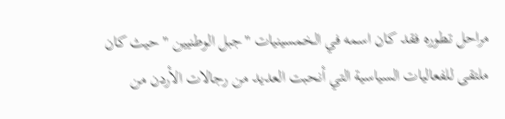مراحل تطوره فقد كان اسمه في الخمسينيات "جبل الوطنيين " حيث كان ملتقى للفعاليات السياسية التي أنحبت العديد من رجالات الأردن من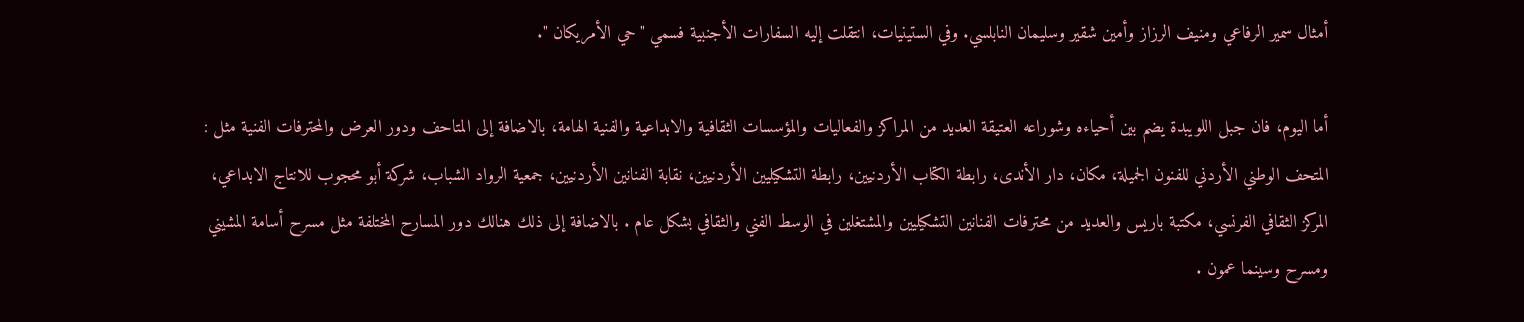أمثال سمير الرفاعي ومنيف الرزاز وأمين شقير وسليمان النابلسي. وفي الستينيات، انتقلت إليه السفارات الأجنبية فسمي "حي الأمريكان ".

أما اليوم، فان جبل اللويبدة يضم بين أحياءه وشوراعه العتيقة العديد من المراكز والفعاليات والمؤسسات الثقافية والابداعية والفنية الهامة، بالاضافة إلى المتاحف ودور العرض والمحترفات الفنية مثل : المتحف الوطني الأردني للفنون الجميلة، مكان، دار الأندى، رابطة الكتاب الأردنيين، رابطة التشكيليين الأردنيين، نقابة الفنانين الأردنيين، جمعية الرواد الشباب، شركة أبو محجوب للانتاج الابداعي، المركز الثقافي الفرنسي، مكتبة باريس والعديد من محترفات الفنانين التشكيليين والمشتغلين في الوسط الفني والثقافي بشكل عام . بالاضافة إلى ذلك هنالك دور المسارح المختلفة مثل مسرح أسامة المشيني ومسرح وسينما عمون .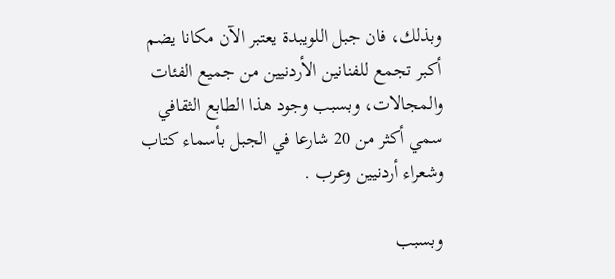وبذلك، فان جبل اللويبدة يعتبر الآن مكانا يضم أكبر تجمع للفنانين الأردنيين من جميع الفئات والمجالات، وبسبب وجود هذا الطابع الثقافي سمي أكثر من 20 شارعا في الجبل بأسماء كتاب وشعراء أردنيين وعرب .

وبسبب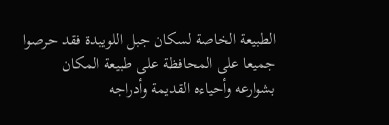الطبيعة الخاصة لسكان جبل اللويبدة فقد حرصوا جميعا على المحافظة على طبيعة المكان بشوارعه وأحياءه القديمة وأدراجه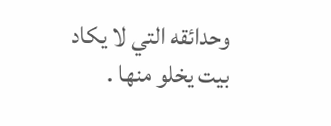وحدائقه التي لا يكاد بيت يخلو منها .